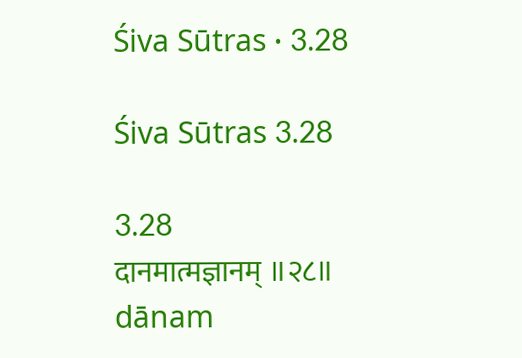Śiva Sūtras · 3.28

Śiva Sūtras 3.28

3.28
दानमात्मज्ञानम् ॥२८॥
dānam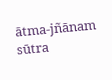ātma-jñānam
sūtra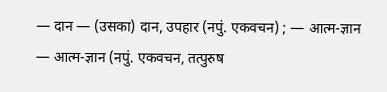— दान — (उसका) दान, उपहार (नपुं. एकवचन) ; — आत्म-ज्ञान — आत्म-ज्ञान (नपुं. एकवचन, तत्पुरुष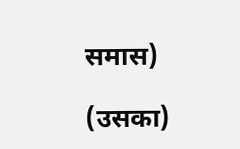समास)

(उसका)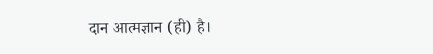दान आत्मज्ञान (ही) है।